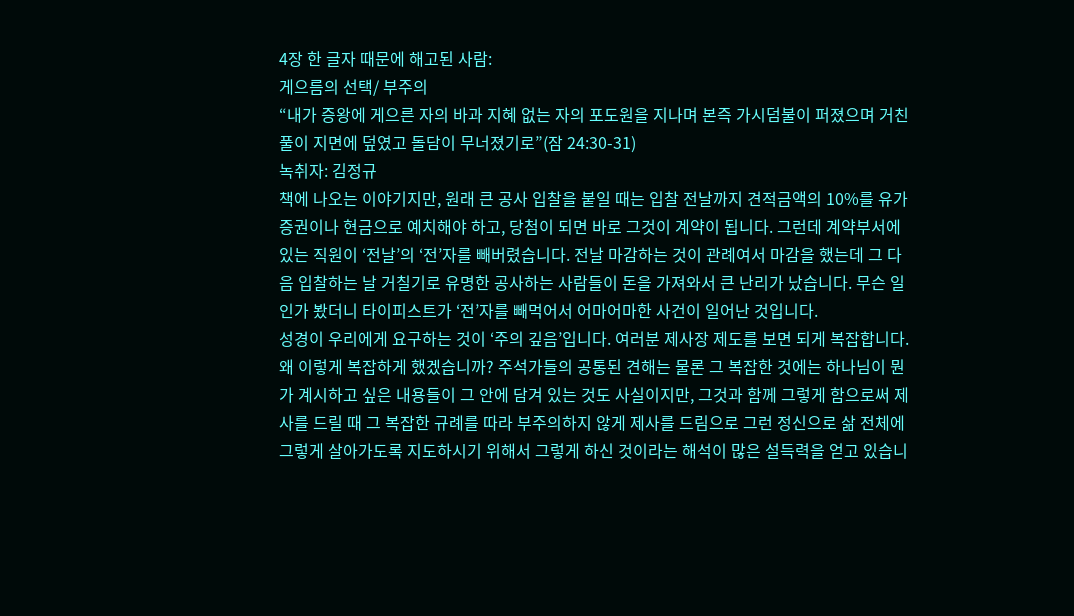4장 한 글자 때문에 해고된 사람:
게으름의 선택/ 부주의
“내가 증왕에 게으른 자의 바과 지혜 없는 자의 포도원을 지나며 본즉 가시덤불이 퍼졌으며 거친 풀이 지면에 덮였고 돌담이 무너졌기로”(잠 24:30-31)
녹취자: 김정규
책에 나오는 이야기지만, 원래 큰 공사 입찰을 붙일 때는 입찰 전날까지 견적금액의 10%를 유가증권이나 현금으로 예치해야 하고, 당첨이 되면 바로 그것이 계약이 됩니다. 그런데 계약부서에 있는 직원이 ‘전날’의 ‘전’자를 빼버렸습니다. 전날 마감하는 것이 관례여서 마감을 했는데 그 다음 입찰하는 날 거칠기로 유명한 공사하는 사람들이 돈을 가져와서 큰 난리가 났습니다. 무슨 일인가 봤더니 타이피스트가 ‘전’자를 빼먹어서 어마어마한 사건이 일어난 것입니다.
성경이 우리에게 요구하는 것이 ‘주의 깊음’입니다. 여러분 제사장 제도를 보면 되게 복잡합니다. 왜 이렇게 복잡하게 했겠습니까? 주석가들의 공통된 견해는 물론 그 복잡한 것에는 하나님이 뭔가 계시하고 싶은 내용들이 그 안에 담겨 있는 것도 사실이지만, 그것과 함께 그렇게 함으로써 제사를 드릴 때 그 복잡한 규례를 따라 부주의하지 않게 제사를 드림으로 그런 정신으로 삶 전체에 그렇게 살아가도록 지도하시기 위해서 그렇게 하신 것이라는 해석이 많은 설득력을 얻고 있습니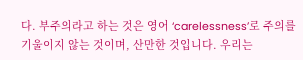다. 부주의라고 하는 것은 영어 ‘carelessness’로 주의를 기울이지 않는 것이며, 산만한 것입니다. 우리는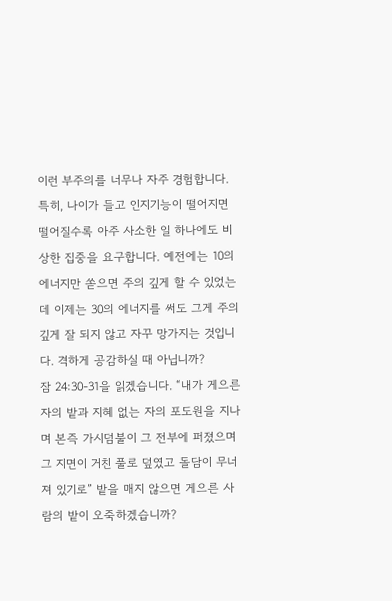이런 부주의를 너무나 자주 경험합니다. 특히, 나이가 들고 인지기능이 떨어지면 떨어질수록 아주 사소한 일 하나에도 비상한 집중을 요구합니다. 예전에는 10의 에너지만 쏟으면 주의 깊게 할 수 있었는데 이제는 30의 에너지를 써도 그게 주의 깊게 잘 되지 않고 자꾸 망가지는 것입니다. 격하게 공감하실 때 아닙니까?
잠 24:30-31을 읽겠습니다. “내가 게으른 자의 밭과 지혜 없는 자의 포도원을 지나며 본즉 가시덤불이 그 전부에 퍼졌으며 그 지면이 거친 풀로 덮였고 돌담이 무너져 있기로” 밭을 매지 않으면 게으른 사람의 밭이 오죽하겠습니까?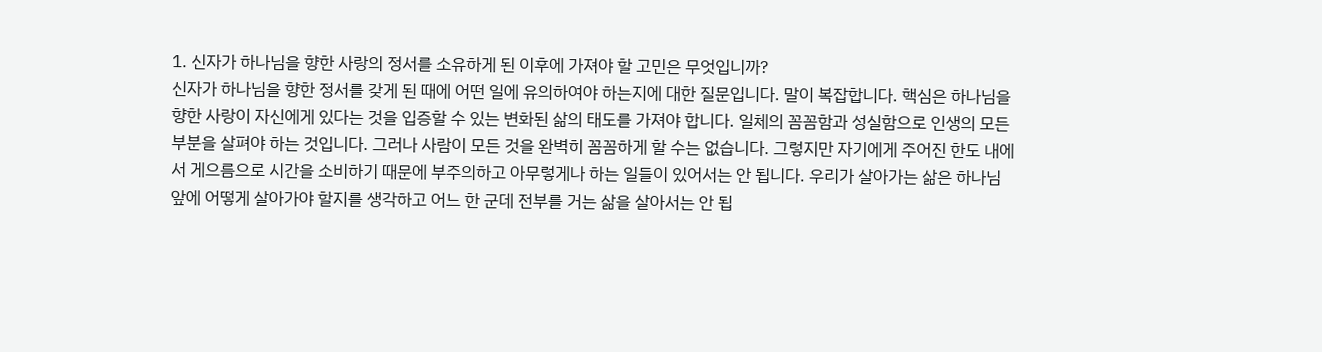1. 신자가 하나님을 향한 사랑의 정서를 소유하게 된 이후에 가져야 할 고민은 무엇입니까?
신자가 하나님을 향한 정서를 갖게 된 때에 어떤 일에 유의하여야 하는지에 대한 질문입니다. 말이 복잡합니다. 핵심은 하나님을 향한 사랑이 자신에게 있다는 것을 입증할 수 있는 변화된 삶의 태도를 가져야 합니다. 일체의 꼼꼼함과 성실함으로 인생의 모든 부분을 살펴야 하는 것입니다. 그러나 사람이 모든 것을 완벽히 꼼꼼하게 할 수는 없습니다. 그렇지만 자기에게 주어진 한도 내에서 게으름으로 시간을 소비하기 때문에 부주의하고 아무렇게나 하는 일들이 있어서는 안 됩니다. 우리가 살아가는 삶은 하나님 앞에 어떻게 살아가야 할지를 생각하고 어느 한 군데 전부를 거는 삶을 살아서는 안 됩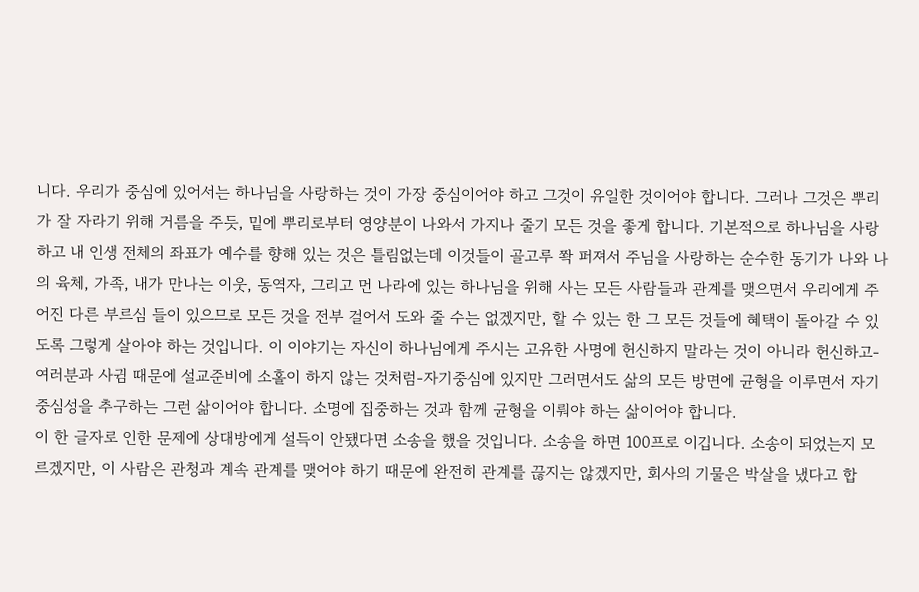니다. 우리가 중심에 있어서는 하나님을 사랑하는 것이 가장 중심이어야 하고 그것이 유일한 것이어야 합니다. 그러나 그것은 뿌리가 잘 자라기 위해 거름을 주듯, 밑에 뿌리로부터 영양분이 나와서 가지나 줄기 모든 것을 좋게 합니다. 기본적으로 하나님을 사랑하고 내 인생 전체의 좌표가 예수를 향해 있는 것은 틀림없는데 이것들이 골고루 쫙 퍼져서 주님을 사랑하는 순수한 동기가 나와 나의 육체, 가족, 내가 만나는 이웃, 동역자, 그리고 먼 나라에 있는 하나님을 위해 사는 모든 사람들과 관계를 맺으면서 우리에게 주어진 다른 부르심 들이 있으므로 모든 것을 전부 걸어서 도와 줄 수는 없겠지만, 할 수 있는 한 그 모든 것들에 혜택이 돌아갈 수 있도록 그렇게 살아야 하는 것입니다. 이 이야기는 자신이 하나님에게 주시는 고유한 사명에 헌신하지 말라는 것이 아니라 헌신하고-여러분과 사귐 때문에 설교준비에 소홀이 하지 않는 것처럼-자기중심에 있지만 그러면서도 삶의 모든 방면에 균형을 이루면서 자기중심성을 추구하는 그런 삶이어야 합니다. 소명에 집중하는 것과 함께 균형을 이뤄야 하는 삶이어야 합니다.
이 한 글자로 인한 문제에 상대방에게 설득이 안됐다면 소송을 했을 것입니다. 소송을 하면 100프로 이깁니다. 소송이 되었는지 모르겠지만, 이 사람은 관청과 계속 관계를 맺어야 하기 때문에 완전히 관계를 끊지는 않겠지만, 회사의 기물은 박살을 냈다고 합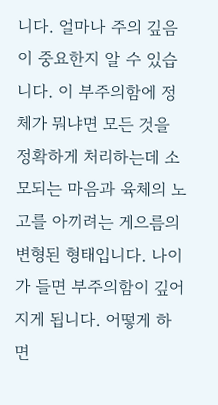니다. 얼마나 주의 깊음이 중요한지 알 수 있습니다. 이 부주의함에 정체가 뭐냐면 모든 것을 정확하게 처리하는데 소모되는 마음과 육체의 노고를 아끼려는 게으름의 변형된 형태입니다. 나이가 들면 부주의함이 깊어지게 됩니다. 어떻게 하면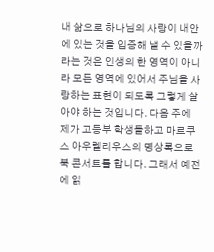내 삶으로 하나님의 사랑이 내안에 있는 것을 입증해 낼 수 있을까라는 것은 인생의 한 영역이 아니라 모든 영역에 있어서 주님을 사랑하는 표현이 되도록 그렇게 살아야 하는 것입니다. 다음 주에 제가 고등부 학생들하고 마르쿠스 아우렐리우스의 명상록으로 북 콘서트를 합니다. 그래서 예전에 읽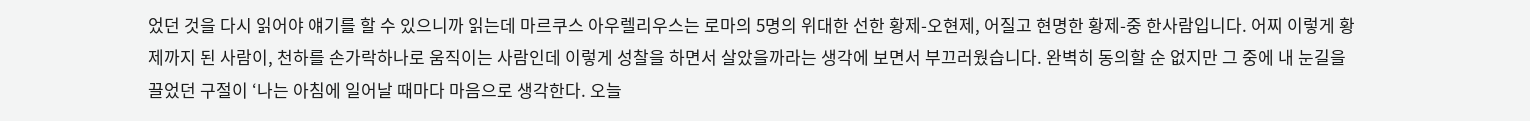었던 것을 다시 읽어야 얘기를 할 수 있으니까 읽는데 마르쿠스 아우렐리우스는 로마의 5명의 위대한 선한 황제-오현제, 어질고 현명한 황제-중 한사람입니다. 어찌 이렇게 황제까지 된 사람이, 천하를 손가락하나로 움직이는 사람인데 이렇게 성찰을 하면서 살았을까라는 생각에 보면서 부끄러웠습니다. 완벽히 동의할 순 없지만 그 중에 내 눈길을 끌었던 구절이 ‘나는 아침에 일어날 때마다 마음으로 생각한다. 오늘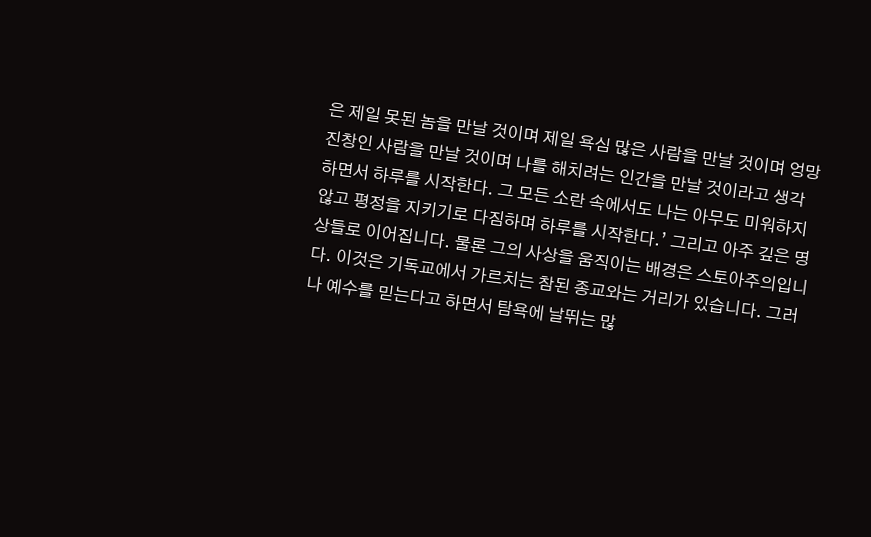은 제일 못된 놈을 만날 것이며 제일 욕심 많은 사람을 만날 것이며 엉망진창인 사람을 만날 것이며 나를 해치려는 인간을 만날 것이라고 생각하면서 하루를 시작한다. 그 모든 소란 속에서도 나는 아무도 미워하지 않고 평정을 지키기로 다짐하며 하루를 시작한다.’ 그리고 아주 깊은 명상들로 이어집니다. 물론 그의 사상을 움직이는 배경은 스토아주의입니다. 이것은 기독교에서 가르치는 참된 종교와는 거리가 있습니다. 그러나 예수를 믿는다고 하면서 탐욕에 날뛰는 많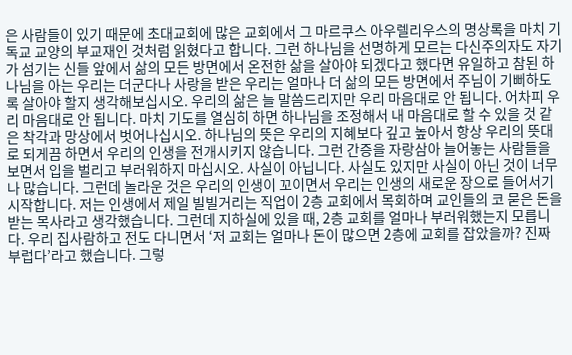은 사람들이 있기 때문에 초대교회에 많은 교회에서 그 마르쿠스 아우렐리우스의 명상록을 마치 기독교 교양의 부교재인 것처럼 읽혔다고 합니다. 그런 하나님을 선명하게 모르는 다신주의자도 자기가 섬기는 신들 앞에서 삶의 모든 방면에서 온전한 삶을 살아야 되겠다고 했다면 유일하고 참된 하나님을 아는 우리는 더군다나 사랑을 받은 우리는 얼마나 더 삶의 모든 방면에서 주님이 기뻐하도록 살아야 할지 생각해보십시오. 우리의 삶은 늘 말씀드리지만 우리 마음대로 안 됩니다. 어차피 우리 마음대로 안 됩니다. 마치 기도를 열심히 하면 하나님을 조정해서 내 마음대로 할 수 있을 것 같은 착각과 망상에서 벗어나십시오. 하나님의 뜻은 우리의 지혜보다 깊고 높아서 항상 우리의 뜻대로 되게끔 하면서 우리의 인생을 전개시키지 않습니다. 그런 간증을 자랑삼아 늘어놓는 사람들을 보면서 입을 벌리고 부러워하지 마십시오. 사실이 아닙니다. 사실도 있지만 사실이 아닌 것이 너무나 많습니다. 그런데 놀라운 것은 우리의 인생이 꼬이면서 우리는 인생의 새로운 장으로 들어서기 시작합니다. 저는 인생에서 제일 빌빌거리는 직업이 2층 교회에서 목회하며 교인들의 코 묻은 돈을 받는 목사라고 생각했습니다. 그런데 지하실에 있을 때, 2층 교회를 얼마나 부러워했는지 모릅니다. 우리 집사람하고 전도 다니면서 ‘저 교회는 얼마나 돈이 많으면 2층에 교회를 잡았을까? 진짜 부럽다’라고 했습니다. 그렇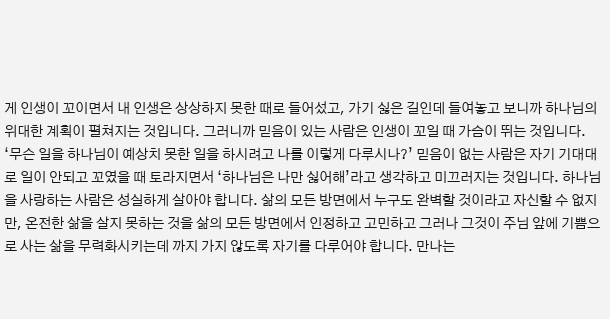게 인생이 꼬이면서 내 인생은 상상하지 못한 때로 들어섰고, 가기 싫은 길인데 들여놓고 보니까 하나님의 위대한 계획이 펼쳐지는 것입니다. 그러니까 믿음이 있는 사람은 인생이 꼬일 때 가슴이 뛰는 것입니다. ‘무슨 일을 하나님이 예상치 못한 일을 하시려고 나를 이렇게 다루시나?’ 믿음이 없는 사람은 자기 기대대로 일이 안되고 꼬였을 때 토라지면서 ‘하나님은 나만 싫어해’라고 생각하고 미끄러지는 것입니다. 하나님을 사랑하는 사람은 성실하게 살아야 합니다. 삶의 모든 방면에서 누구도 완벽할 것이라고 자신할 수 없지만, 온전한 삶을 살지 못하는 것을 삶의 모든 방면에서 인정하고 고민하고 그러나 그것이 주님 앞에 기쁨으로 사는 삶을 무력화시키는데 까지 가지 않도록 자기를 다루어야 합니다. 만나는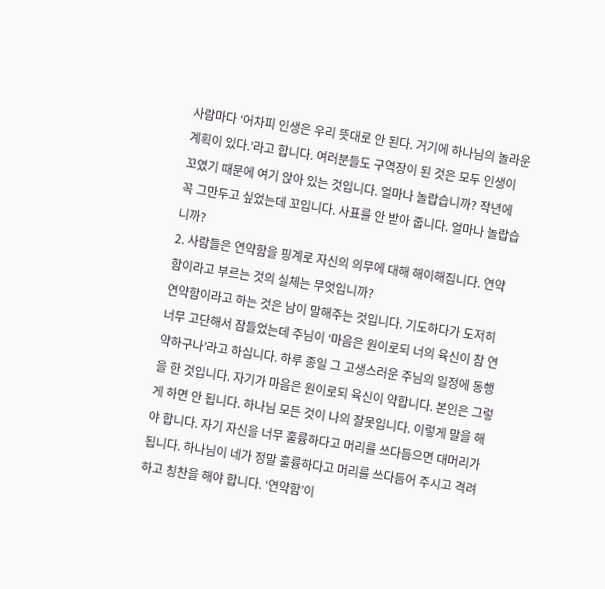사람마다 ‘어차피 인생은 우리 뜻대로 안 된다. 거기에 하나님의 놀라운 계획이 있다.’라고 합니다. 여러분들도 구역장이 된 것은 모두 인생이 꼬였기 때문에 여기 앉아 있는 것입니다. 얼마나 놀랍습니까? 작년에 꼭 그만두고 싶었는데 꼬입니다. 사표를 안 받아 줍니다. 얼마나 놀랍습니까?
2. 사람들은 연약함을 핑계로 자신의 의무에 대해 해이해집니다. 연약함이라고 부르는 것의 실체는 무엇입니까?
연약함이라고 하는 것은 남이 말해주는 것입니다. 기도하다가 도저히 너무 고단해서 잠들었는데 주님이 ‘마음은 원이로되 너의 육신이 참 연약하구나’라고 하십니다. 하루 종일 그 고생스러운 주님의 일정에 동행을 한 것입니다. 자기가 마음은 원이로되 육신이 약합니다. 본인은 그렇게 하면 안 됩니다. 하나님 모든 것이 나의 잘못입니다. 이렇게 말을 해야 합니다. 자기 자신을 너무 훌륭하다고 머리를 쓰다듬으면 대머리가 됩니다. 하나님이 네가 정말 훌륭하다고 머리를 쓰다듬어 주시고 격려하고 칭찬을 해야 합니다. ‘연약함’이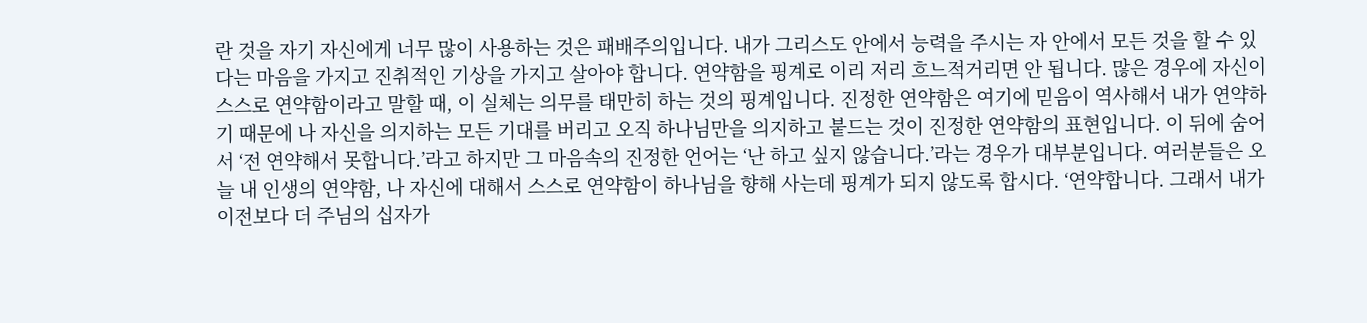란 것을 자기 자신에게 너무 많이 사용하는 것은 패배주의입니다. 내가 그리스도 안에서 능력을 주시는 자 안에서 모든 것을 할 수 있다는 마음을 가지고 진취적인 기상을 가지고 살아야 합니다. 연약함을 핑계로 이리 저리 흐느적거리면 안 됩니다. 많은 경우에 자신이 스스로 연약함이라고 말할 때, 이 실체는 의무를 태만히 하는 것의 핑계입니다. 진정한 연약함은 여기에 믿음이 역사해서 내가 연약하기 때문에 나 자신을 의지하는 모든 기대를 버리고 오직 하나님만을 의지하고 붙드는 것이 진정한 연약함의 표현입니다. 이 뒤에 숨어서 ‘전 연약해서 못합니다.’라고 하지만 그 마음속의 진정한 언어는 ‘난 하고 싶지 않습니다.’라는 경우가 대부분입니다. 여러분들은 오늘 내 인생의 연약함, 나 자신에 대해서 스스로 연약함이 하나님을 향해 사는데 핑계가 되지 않도록 합시다. ‘연약합니다. 그래서 내가 이전보다 더 주님의 십자가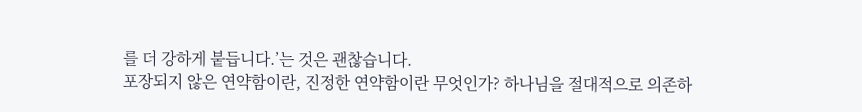를 더 강하게 붙듭니다.’는 것은 괜찮습니다.
포장되지 않은 연약함이란, 진정한 연약함이란 무엇인가? 하나님을 절대적으로 의존하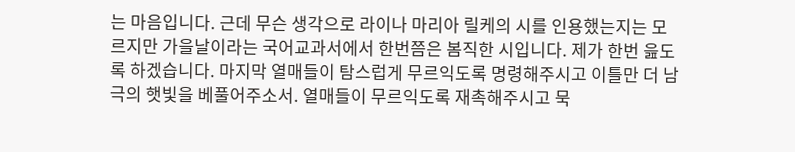는 마음입니다. 근데 무슨 생각으로 라이나 마리아 릴케의 시를 인용했는지는 모르지만 가을날이라는 국어교과서에서 한번쯤은 봄직한 시입니다. 제가 한번 읊도록 하겠습니다. 마지막 열매들이 탐스럽게 무르익도록 명령해주시고 이틀만 더 남극의 햇빛을 베풀어주소서. 열매들이 무르익도록 재촉해주시고 묵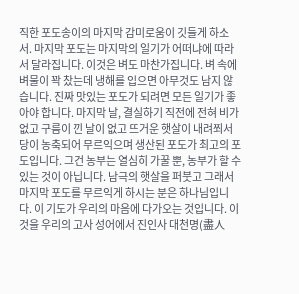직한 포도송이의 마지막 감미로움이 깃들게 하소서. 마지막 포도는 마지막의 일기가 어떠냐에 따라서 달라집니다. 이것은 벼도 마찬가집니다. 벼 속에 벼물이 꽉 찼는데 냉해를 입으면 아무것도 남지 않습니다. 진짜 맛있는 포도가 되려면 모든 일기가 좋아야 합니다. 마지막 날, 결실하기 직전에 전혀 비가 없고 구름이 낀 날이 없고 뜨거운 햇살이 내려쬐서 당이 농축되어 무르익으며 생산된 포도가 최고의 포도입니다. 그건 농부는 열심히 가꿀 뿐, 농부가 할 수 있는 것이 아닙니다. 남극의 햇살을 퍼붓고 그래서 마지막 포도를 무르익게 하시는 분은 하나님입니다. 이 기도가 우리의 마음에 다가오는 것입니다. 이것을 우리의 고사 성어에서 진인사 대천명(盡人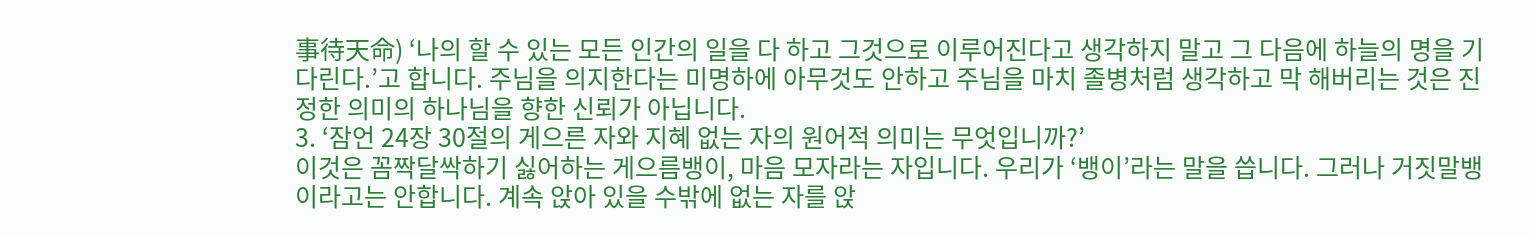事待天命) ‘나의 할 수 있는 모든 인간의 일을 다 하고 그것으로 이루어진다고 생각하지 말고 그 다음에 하늘의 명을 기다린다.’고 합니다. 주님을 의지한다는 미명하에 아무것도 안하고 주님을 마치 졸병처럼 생각하고 막 해버리는 것은 진정한 의미의 하나님을 향한 신뢰가 아닙니다.
3. ‘잠언 24장 30절의 게으른 자와 지혜 없는 자의 원어적 의미는 무엇입니까?’
이것은 꼼짝달싹하기 싫어하는 게으름뱅이, 마음 모자라는 자입니다. 우리가 ‘뱅이’라는 말을 씁니다. 그러나 거짓말뱅이라고는 안합니다. 계속 앉아 있을 수밖에 없는 자를 앉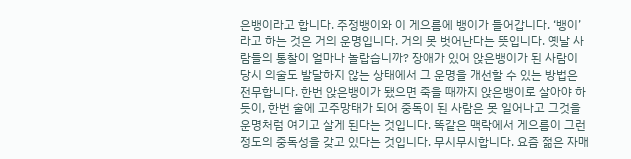은뱅이라고 합니다. 주정뱅이와 이 게으름에 뱅이가 들어갑니다. ‘뱅이’라고 하는 것은 거의 운명입니다. 거의 못 벗어난다는 뜻입니다. 옛날 사람들의 통찰이 얼마나 놀랍습니까? 장애가 있어 앉은뱅이가 된 사람이 당시 의술도 발달하지 않는 상태에서 그 운명을 개선할 수 있는 방법은 전무합니다. 한번 앉은뱅이가 됐으면 죽을 때까지 앉은뱅이로 살아야 하듯이, 한번 술에 고주망태가 되어 중독이 된 사람은 못 일어나고 그것을 운명처럼 여기고 살게 된다는 것입니다. 똑같은 맥락에서 게으름이 그런 정도의 중독성을 갖고 있다는 것입니다. 무시무시합니다. 요즘 젊은 자매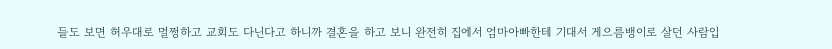들도 보면 허우대로 멀쩡하고 교회도 다닌다고 하니까 결혼을 하고 보니 완전히 집에서 엄마아빠한테 기대서 게으름뱅이로 살던 사람입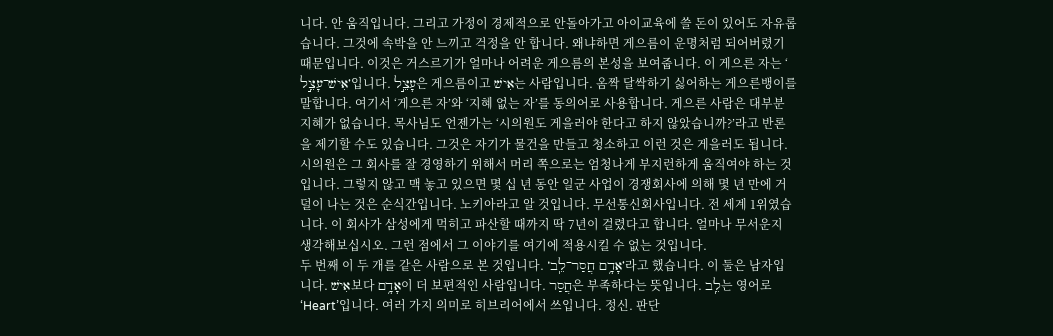니다. 안 움직입니다. 그리고 가정이 경제적으로 안돌아가고 아이교육에 쓸 돈이 있어도 자유롭습니다. 그것에 속박을 안 느끼고 걱정을 안 합니다. 왜냐하면 게으름이 운명처럼 되어버렸기 때문입니다. 이것은 거스르기가 얼마나 어려운 게으름의 본성을 보여줍니다. 이 게으른 자는 ‘ אִישׁ־עָצֵ֣ל’입니다. עָצֵ֣ל은 게으름이고 אִישׁ는 사람입니다. 옴짝 달싹하기 싫어하는 게으른뱅이를 말합니다. 여기서 ‘게으른 자’와 ‘지혜 없는 자’를 동의어로 사용합니다. 게으른 사람은 대부분 지혜가 없습니다. 목사님도 언젠가는 ‘시의원도 게을러야 한다고 하지 않았습니까?’라고 반론을 제기할 수도 있습니다. 그것은 자기가 물건을 만들고 청소하고 이런 것은 게을러도 됩니다. 시의원은 그 회사를 잘 경영하기 위해서 머리 쪽으로는 엄청나게 부지런하게 움직여야 하는 것입니다. 그렇지 않고 맥 놓고 있으면 몇 십 년 동안 일군 사업이 경쟁회사에 의해 몇 년 만에 거덜이 나는 것은 순식간입니다. 노키아라고 알 것입니다. 무선통신회사입니다. 전 세계 1위였습니다. 이 회사가 삼성에게 먹히고 파산할 때까지 딱 7년이 걸렸다고 합니다. 얼마나 무서운지 생각해보십시오. 그런 점에서 그 이야기를 여기에 적용시킬 수 없는 것입니다.
두 번째 이 두 개를 같은 사람으로 본 것입니다. ‘אָדָ֥ם חֲסַר־לֵֽב’라고 했습니다. 이 둘은 남자입니다. אִישׁ보다 אָדָ֥ם이 더 보편적인 사람입니다. חֲסַר은 부족하다는 뜻입니다. לֵֽב는 영어로 ‘Heart’입니다. 여러 가지 의미로 히브리어에서 쓰입니다. 정신. 판단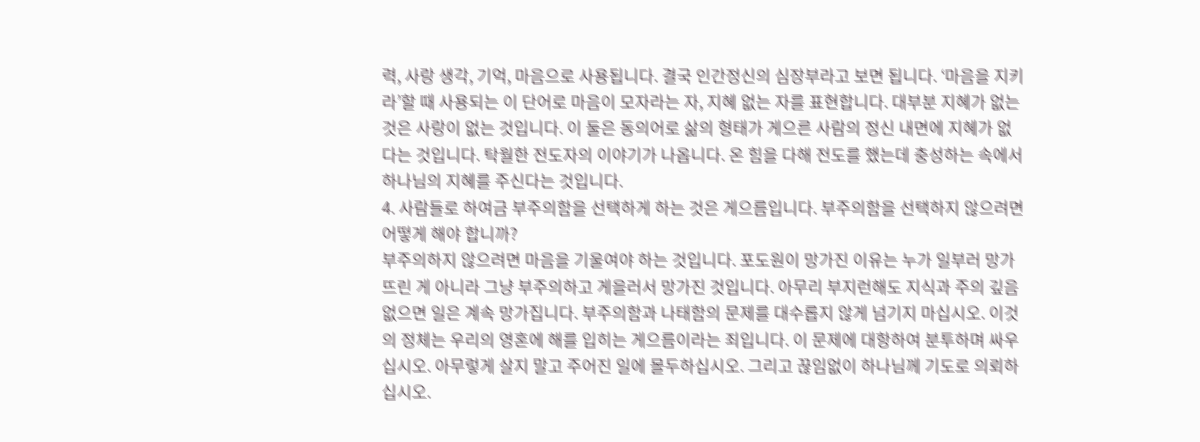력, 사랑 생각, 기억, 마음으로 사용됩니다. 결국 인간정신의 심장부라고 보면 됩니다. ‘마음을 지키라’할 때 사용되는 이 단어로 마음이 모자라는 자, 지혜 없는 자를 표현합니다. 대부분 지혜가 없는 것은 사랑이 없는 것입니다. 이 둘은 동의어로 삶의 형태가 게으른 사람의 정신 내면에 지혜가 없다는 것입니다. 탁월한 전도자의 이야기가 나옵니다. 온 힘을 다해 전도를 했는데 충성하는 속에서 하나님의 지혜를 주신다는 것입니다.
4. 사람들로 하여금 부주의함을 선택하게 하는 것은 게으름입니다. 부주의함을 선택하지 않으려면 어떻게 해야 합니까?
부주의하지 않으려면 마음을 기울여야 하는 것입니다. 포도원이 망가진 이유는 누가 일부러 망가뜨린 게 아니라 그냥 부주의하고 게을러서 망가진 것입니다. 아무리 부지런해도 지식과 주의 깊음 없으면 일은 계속 망가집니다. 부주의함과 나태함의 문제를 대수롭지 않게 넘기지 마십시오. 이것의 정체는 우리의 영혼에 해를 입히는 게으름이라는 죄입니다. 이 문제에 대항하여 분투하며 싸우십시오. 아무렇게 살지 말고 주어진 일에 몰두하십시오. 그리고 끊임없이 하나님께 기도로 의뢰하십시오.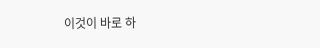이것이 바로 하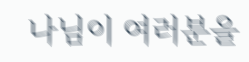나님이 여러분을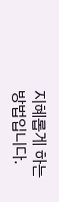지혜롭게 하는 방법입니다.